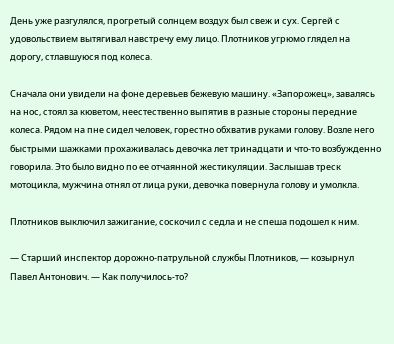День уже разгулялся, прогретый солнцем воздух был свеж и сух. Сергей с удовольствием вытягивал навстречу ему лицо. Плотников угрюмо глядел на дорогу, стлавшуюся под колеса.

Сначала они увидели на фоне деревьев бежевую машину. «Запорожец», завалясь на нос, стоял за кюветом, неестественно выпятив в разные стороны передние колеса. Рядом на пне сидел человек, горестно обхватив руками голову. Возле него быстрыми шажками прохаживалась девочка лет тринадцати и что-то возбужденно говорила. Это было видно по ее отчаянной жестикуляции. Заслышав треск мотоцикла, мужчина отнял от лица руки, девочка повернула голову и умолкла.

Плотников выключил зажигание, соскочил с седла и не спеша подошел к ним.

— Старший инспектор дорожно-патрульной службы Плотников, — козырнул Павел Антонович. — Как получилось-то?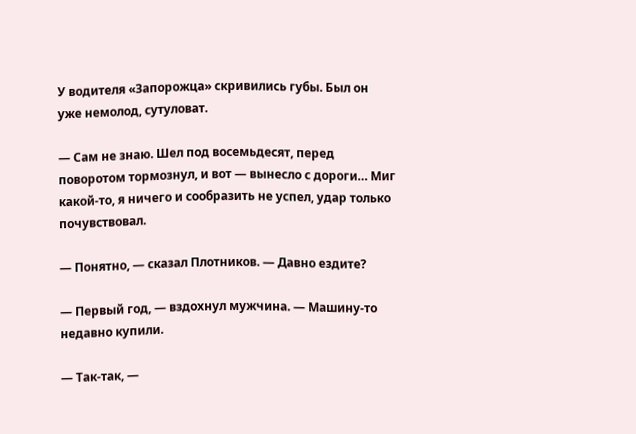У водителя «Запорожца» скривились губы. Был он уже немолод, сутуловат.

— Сам не знаю. Шел под восемьдесят, перед поворотом тормознул, и вот — вынесло с дороги… Миг какой-то, я ничего и сообразить не успел, удар только почувствовал.

— Понятно, — сказал Плотников. — Давно ездите?

— Первый год, — вздохнул мужчина. — Машину-то недавно купили.

— Так-так, —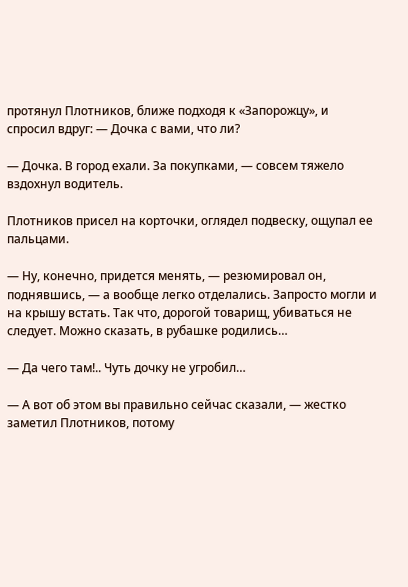протянул Плотников, ближе подходя к «Запорожцу», и спросил вдруг: — Дочка с вами, что ли?

— Дочка. В город ехали. За покупками, — совсем тяжело вздохнул водитель.

Плотников присел на корточки, оглядел подвеску, ощупал ее пальцами.

— Ну, конечно, придется менять, — резюмировал он, поднявшись, — а вообще легко отделались. Запросто могли и на крышу встать. Так что, дорогой товарищ, убиваться не следует. Можно сказать, в рубашке родились…

— Да чего там!.. Чуть дочку не угробил…

— А вот об этом вы правильно сейчас сказали, — жестко заметил Плотников, потому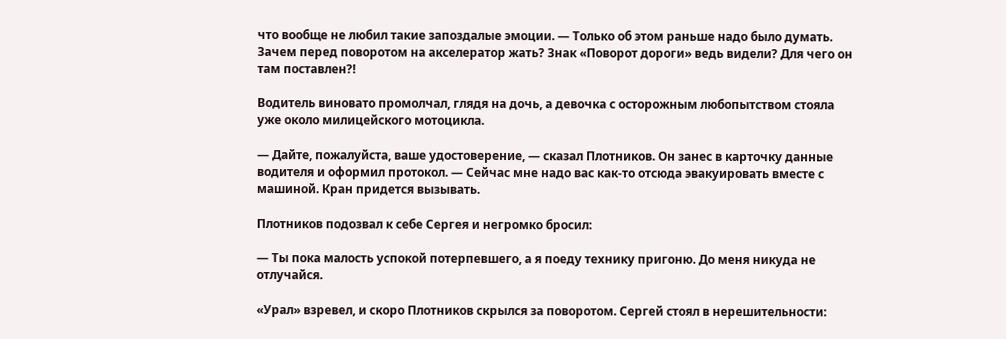что вообще не любил такие запоздалые эмоции. — Только об этом раньше надо было думать. Зачем перед поворотом на акселератор жать? Знак «Поворот дороги» ведь видели? Для чего он там поставлен?!

Водитель виновато промолчал, глядя на дочь, а девочка с осторожным любопытством стояла уже около милицейского мотоцикла.

— Дайте, пожалуйста, ваше удостоверение, — сказал Плотников. Он занес в карточку данные водителя и оформил протокол. — Сейчас мне надо вас как-то отсюда эвакуировать вместе с машиной. Кран придется вызывать.

Плотников подозвал к себе Сергея и негромко бросил:

— Ты пока малость успокой потерпевшего, а я поеду технику пригоню. До меня никуда не отлучайся.

«Урал» взревел, и скоро Плотников скрылся за поворотом. Сергей стоял в нерешительности: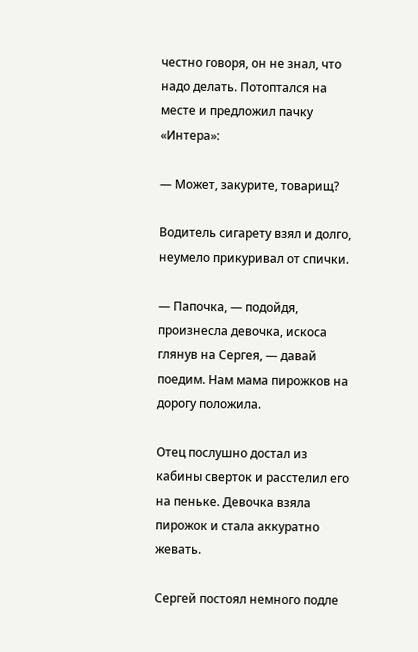честно говоря, он не знал, что надо делать. Потоптался на месте и предложил пачку «Интера»:

— Может, закурите, товарищ?

Водитель сигарету взял и долго, неумело прикуривал от спички.

— Папочка, — подойдя, произнесла девочка, искоса глянув на Сергея, — давай поедим. Нам мама пирожков на дорогу положила.

Отец послушно достал из кабины сверток и расстелил его на пеньке. Девочка взяла пирожок и стала аккуратно жевать.

Сергей постоял немного подле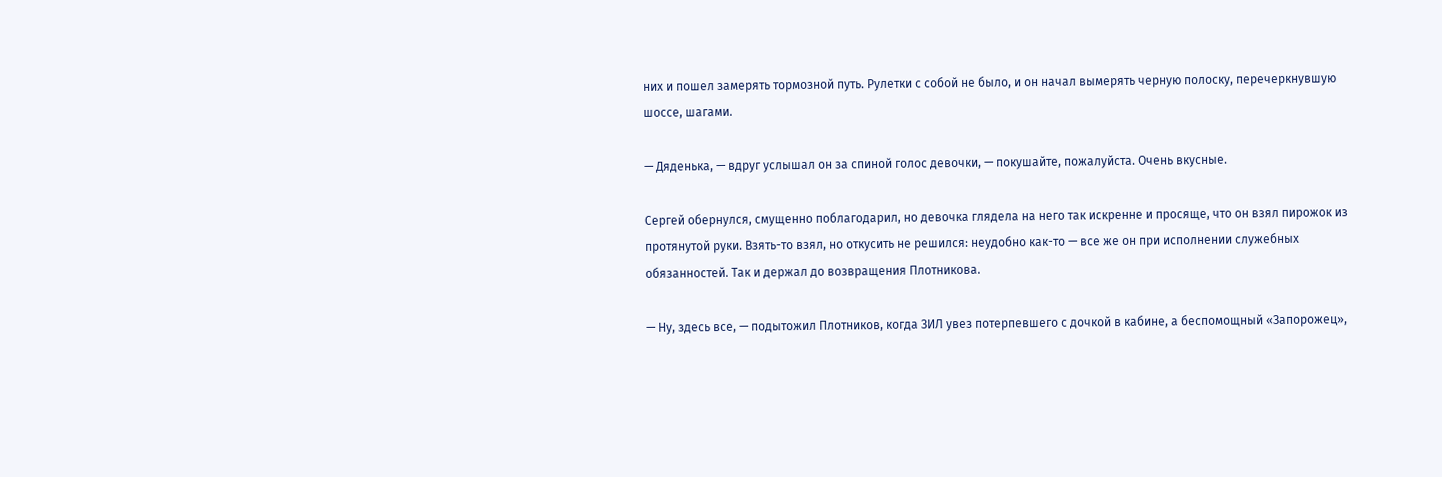них и пошел замерять тормозной путь. Рулетки с собой не было, и он начал вымерять черную полоску, перечеркнувшую шоссе, шагами.

— Дяденька, — вдруг услышал он за спиной голос девочки, — покушайте, пожалуйста. Очень вкусные.

Сергей обернулся, смущенно поблагодарил, но девочка глядела на него так искренне и просяще, что он взял пирожок из протянутой руки. Взять-то взял, но откусить не решился: неудобно как-то — все же он при исполнении служебных обязанностей. Так и держал до возвращения Плотникова.

— Ну, здесь все, — подытожил Плотников, когда ЗИЛ увез потерпевшего с дочкой в кабине, а беспомощный «Запорожец»,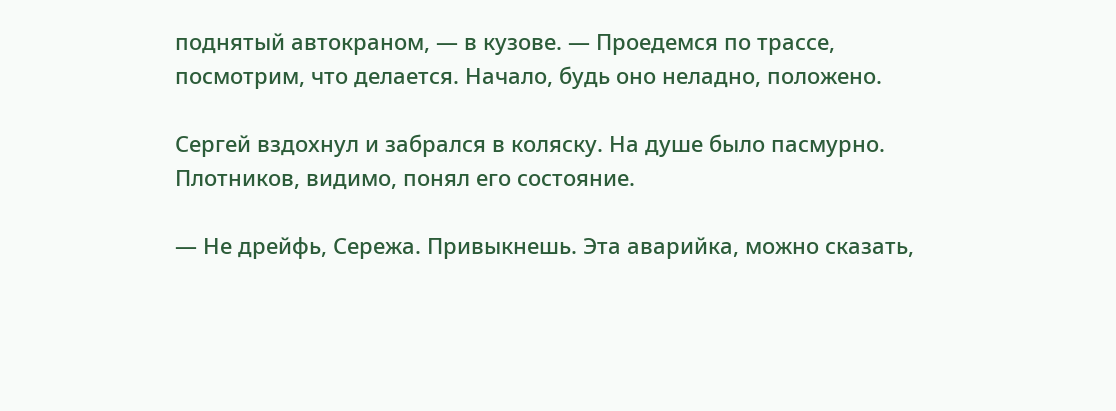поднятый автокраном, — в кузове. — Проедемся по трассе, посмотрим, что делается. Начало, будь оно неладно, положено.

Сергей вздохнул и забрался в коляску. На душе было пасмурно. Плотников, видимо, понял его состояние.

— Не дрейфь, Сережа. Привыкнешь. Эта аварийка, можно сказать,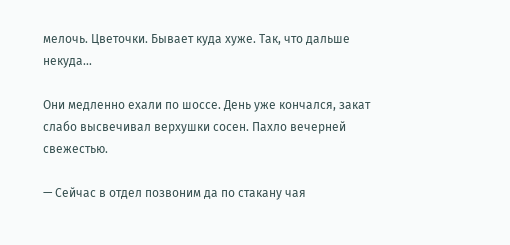мелочь. Цветочки. Бывает куда хуже. Так, что дальше некуда…

Они медленно ехали по шоссе. День уже кончался, закат слабо высвечивал верхушки сосен. Пахло вечерней свежестью.

— Сейчас в отдел позвоним да по стакану чая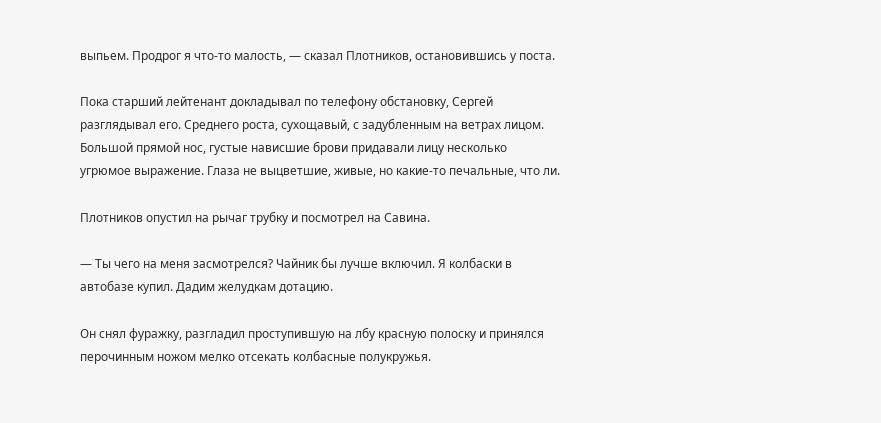выпьем. Продрог я что-то малость, — сказал Плотников, остановившись у поста.

Пока старший лейтенант докладывал по телефону обстановку, Сергей разглядывал его. Среднего роста, сухощавый, с задубленным на ветрах лицом. Большой прямой нос, густые нависшие брови придавали лицу несколько угрюмое выражение. Глаза не выцветшие, живые, но какие-то печальные, что ли.

Плотников опустил на рычаг трубку и посмотрел на Савина.

— Ты чего на меня засмотрелся? Чайник бы лучше включил. Я колбаски в автобазе купил. Дадим желудкам дотацию.

Он снял фуражку, разгладил проступившую на лбу красную полоску и принялся перочинным ножом мелко отсекать колбасные полукружья.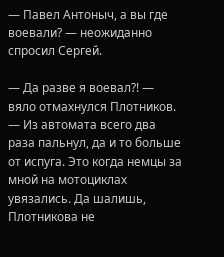— Павел Антоныч, а вы где воевали? — неожиданно спросил Сергей.

— Да разве я воевал?! — вяло отмахнулся Плотников. — Из автомата всего два раза пальнул, да и то больше от испуга. Это когда немцы за мной на мотоциклах увязались. Да шалишь, Плотникова не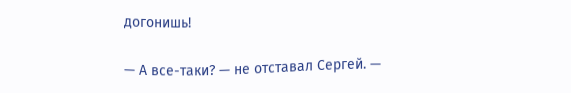догонишь!

— А все-таки? — не отставал Сергей. —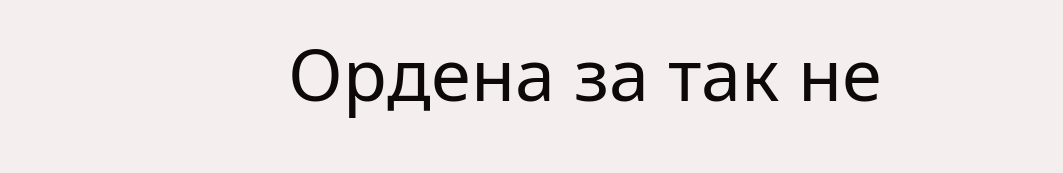Ордена за так не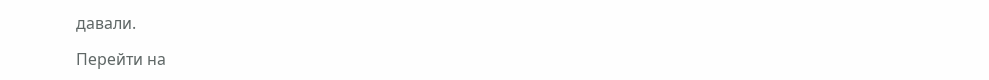давали.

Перейти на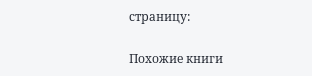страницу:

Похожие книги